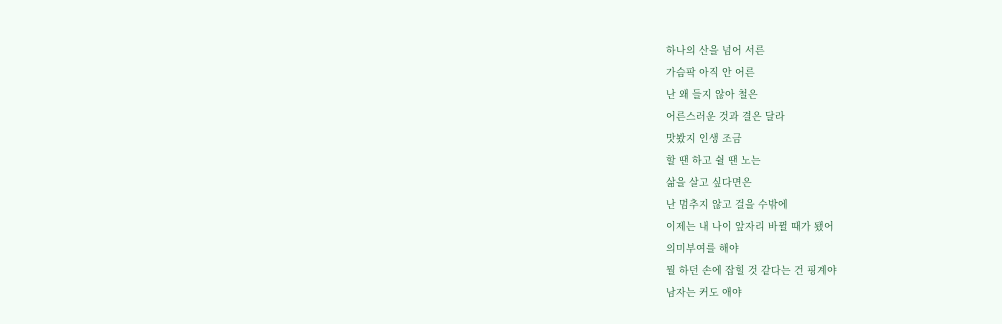하나의 산을 넘어 서른
가슴팍 아직 안 어른
난 왜 들지 않아 철은
어른스러운 것과 결은 달라
맛봤지 인생 조금
할 땐 하고 쉴 땐 노는
삶을 살고 싶다면은
난 멈추지 않고 걸을 수밖에
이제는 내 나이 앞자리 바뀔 때가 됐어
의미부여를 해야
뭘 하던 손에 잡힐 것 같다는 건 핑계야
남자는 커도 애야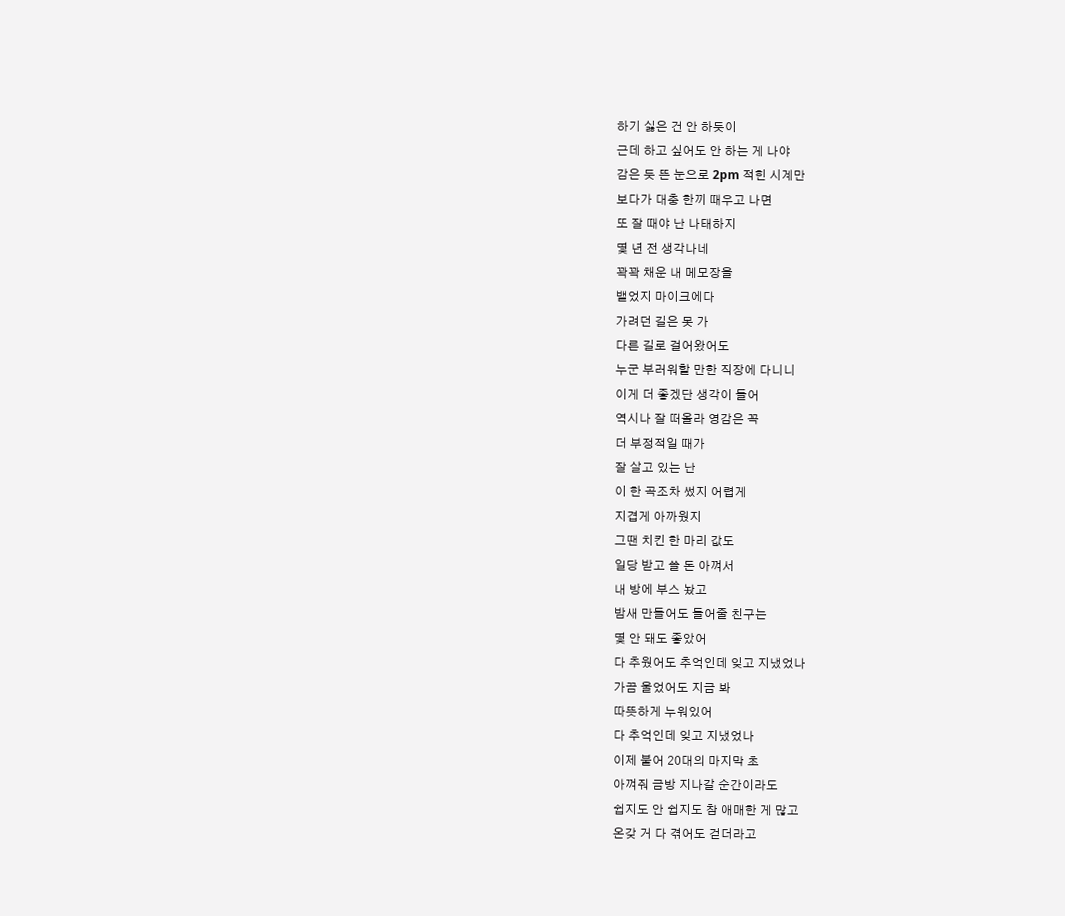하기 싫은 건 안 하듯이
근데 하고 싶어도 안 하는 게 나야
감은 듯 뜬 눈으로 2pm 적힌 시계만
보다가 대충 한끼 때우고 나면
또 잘 때야 난 나태하지
몇 년 전 생각나네
꽉꽉 채운 내 메모장을
뱉었지 마이크에다
가려던 길은 못 가
다른 길로 걸어왔어도
누군 부러워할 만한 직장에 다니니
이게 더 좋겠단 생각이 들어
역시나 잘 떠올라 영감은 꼭
더 부정적일 때가
잘 살고 있는 난
이 한 곡조차 썼지 어렵게
지겹게 아까웠지
그땐 치킨 한 마리 값도
일당 받고 쓸 돈 아껴서
내 방에 부스 놨고
밤새 만들어도 들어줄 친구는
몇 안 돼도 좋았어
다 추웠어도 추억인데 잊고 지냈었나
가끔 울었어도 지금 봐
따뜻하게 누워있어
다 추억인데 잊고 지냈었나
이제 불어 20대의 마지막 초
아껴줘 금방 지나갈 순간이라도
쉽지도 안 쉽지도 참 애매한 게 많고
온갖 거 다 겪어도 걷더라고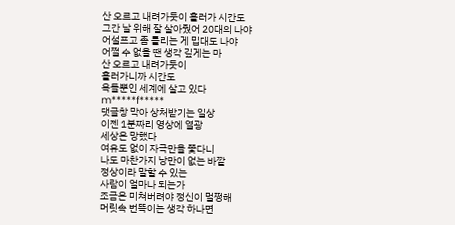산 오르고 내려가듯이 흘러가 시간도
그간 날 위해 잘 살아줬어 20대의 나야
어설프고 좀 틀리는 게 밉대도 나야
어쩔 수 없을 땐 생각 깊게는 마
산 오르고 내려가듯이
흘러가니까 시간도
욕들뿐인 세계에 살고 있다
m*****f*****
댓글창 막아 상처받기는 일상
이젠 1분짜리 영상에 열광
세상은 망했다
여유도 없이 자극만을 쫓다니
나도 마찬가지 낭만이 없는 바깥
정상이라 말할 수 있는
사람이 얼마나 되는가
조금은 미쳐버려야 정신이 멀쩡해
머릿속 번뜩이는 생각 하나면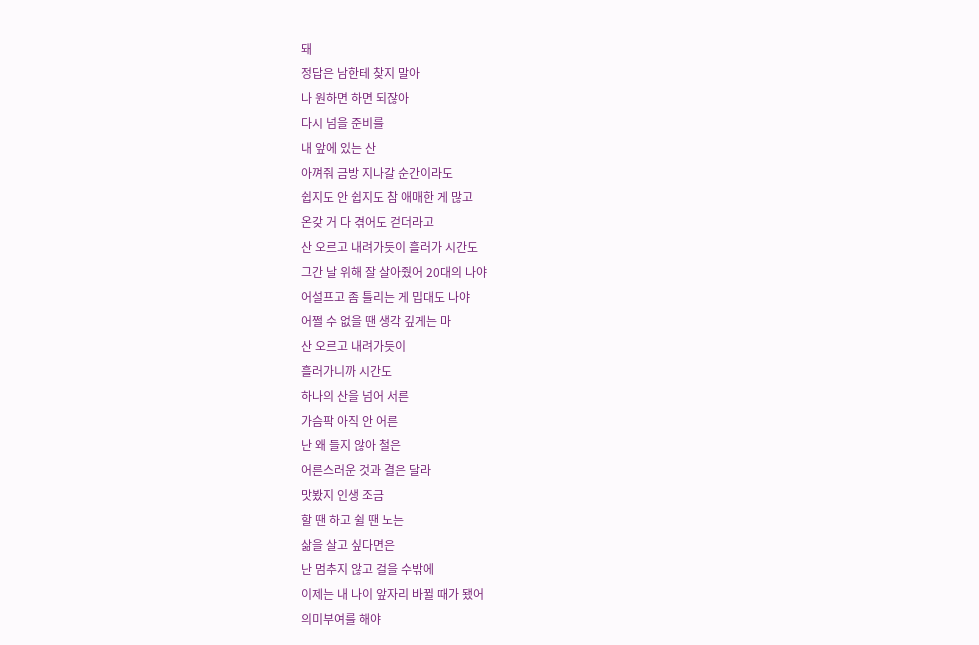돼
정답은 남한테 찾지 말아
나 원하면 하면 되잖아
다시 넘을 준비를
내 앞에 있는 산
아껴줘 금방 지나갈 순간이라도
쉽지도 안 쉽지도 참 애매한 게 많고
온갖 거 다 겪어도 걷더라고
산 오르고 내려가듯이 흘러가 시간도
그간 날 위해 잘 살아줬어 20대의 나야
어설프고 좀 틀리는 게 밉대도 나야
어쩔 수 없을 땐 생각 깊게는 마
산 오르고 내려가듯이
흘러가니까 시간도
하나의 산을 넘어 서른
가슴팍 아직 안 어른
난 왜 들지 않아 철은
어른스러운 것과 결은 달라
맛봤지 인생 조금
할 땐 하고 쉴 땐 노는
삶을 살고 싶다면은
난 멈추지 않고 걸을 수밖에
이제는 내 나이 앞자리 바뀔 때가 됐어
의미부여를 해야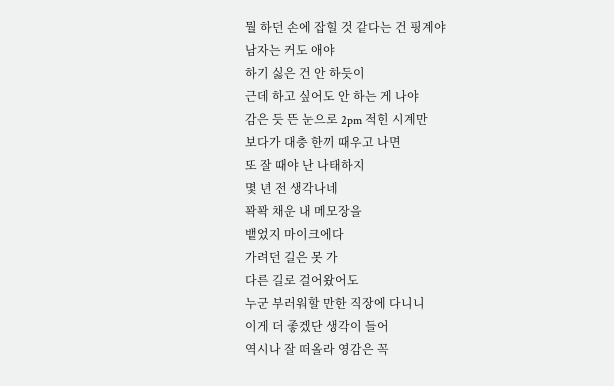뭘 하던 손에 잡힐 것 같다는 건 핑계야
남자는 커도 애야
하기 싫은 건 안 하듯이
근데 하고 싶어도 안 하는 게 나야
감은 듯 뜬 눈으로 2pm 적힌 시계만
보다가 대충 한끼 때우고 나면
또 잘 때야 난 나태하지
몇 년 전 생각나네
꽉꽉 채운 내 메모장을
뱉었지 마이크에다
가려던 길은 못 가
다른 길로 걸어왔어도
누군 부러워할 만한 직장에 다니니
이게 더 좋겠단 생각이 들어
역시나 잘 떠올라 영감은 꼭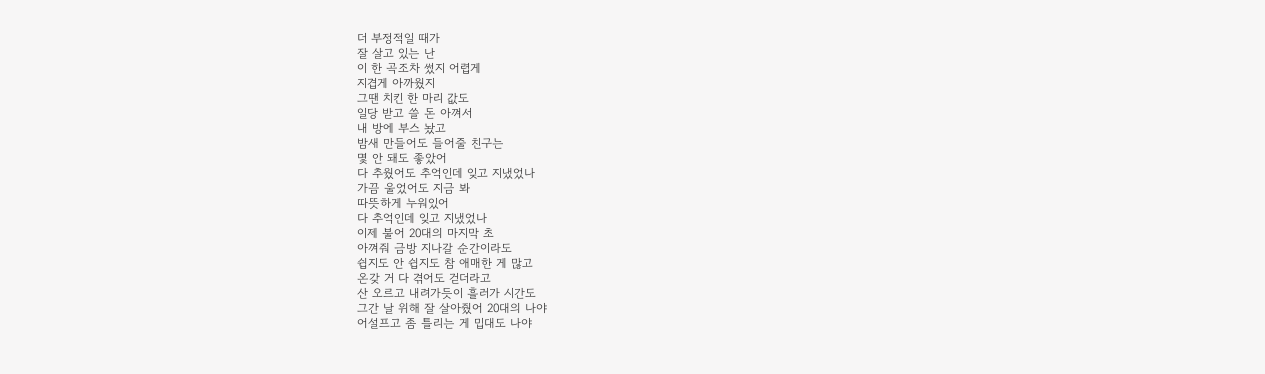더 부정적일 때가
잘 살고 있는 난
이 한 곡조차 썼지 어렵게
지겹게 아까웠지
그땐 치킨 한 마리 값도
일당 받고 쓸 돈 아껴서
내 방에 부스 놨고
밤새 만들어도 들어줄 친구는
몇 안 돼도 좋았어
다 추웠어도 추억인데 잊고 지냈었나
가끔 울었어도 지금 봐
따뜻하게 누워있어
다 추억인데 잊고 지냈었나
이제 불어 20대의 마지막 초
아껴줘 금방 지나갈 순간이라도
쉽지도 안 쉽지도 참 애매한 게 많고
온갖 거 다 겪어도 걷더라고
산 오르고 내려가듯이 흘러가 시간도
그간 날 위해 잘 살아줬어 20대의 나야
어설프고 좀 틀리는 게 밉대도 나야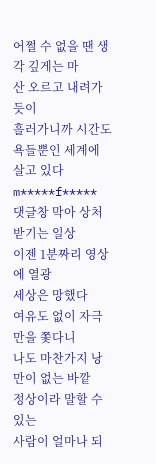어쩔 수 없을 땐 생각 깊게는 마
산 오르고 내려가듯이
흘러가니까 시간도
욕들뿐인 세계에 살고 있다
m*****f*****
댓글창 막아 상처받기는 일상
이젠 1분짜리 영상에 열광
세상은 망했다
여유도 없이 자극만을 쫓다니
나도 마찬가지 낭만이 없는 바깥
정상이라 말할 수 있는
사람이 얼마나 되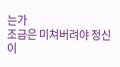는가
조금은 미쳐버려야 정신이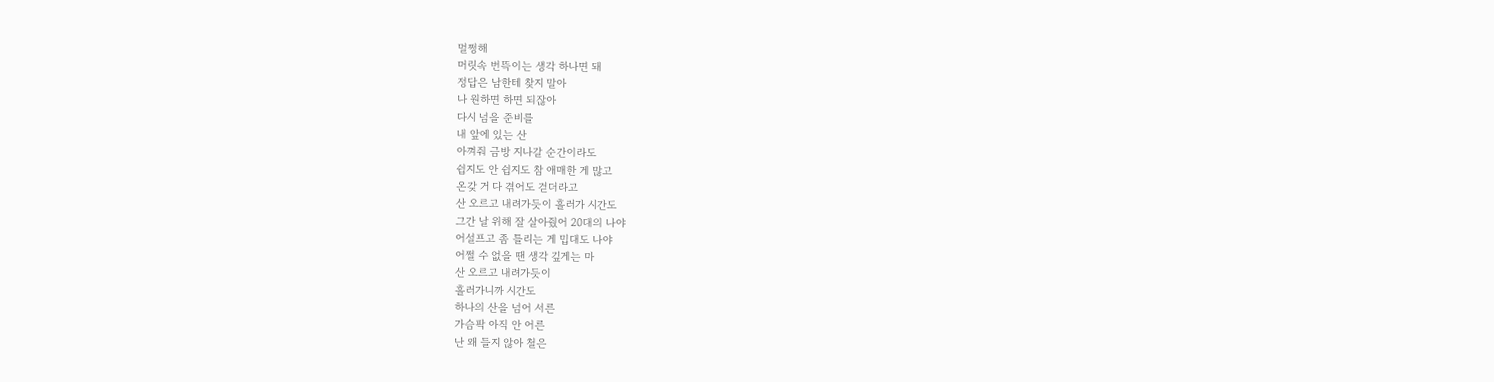멀쩡해
머릿속 번뜩이는 생각 하나면 돼
정답은 남한테 찾지 말아
나 원하면 하면 되잖아
다시 넘을 준비를
내 앞에 있는 산
아껴줘 금방 지나갈 순간이라도
쉽지도 안 쉽지도 참 애매한 게 많고
온갖 거 다 겪어도 걷더라고
산 오르고 내려가듯이 흘러가 시간도
그간 날 위해 잘 살아줬어 20대의 나야
어설프고 좀 틀리는 게 밉대도 나야
어쩔 수 없을 땐 생각 깊게는 마
산 오르고 내려가듯이
흘러가니까 시간도
하나의 산을 넘어 서른
가슴팍 아직 안 어른
난 왜 들지 않아 철은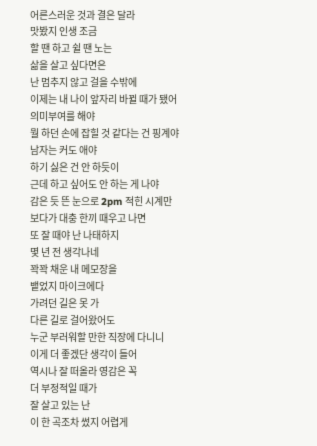어른스러운 것과 결은 달라
맛봤지 인생 조금
할 땐 하고 쉴 땐 노는
삶을 살고 싶다면은
난 멈추지 않고 걸을 수밖에
이제는 내 나이 앞자리 바뀔 때가 됐어
의미부여를 해야
뭘 하던 손에 잡힐 것 같다는 건 핑계야
남자는 커도 애야
하기 싫은 건 안 하듯이
근데 하고 싶어도 안 하는 게 나야
감은 듯 뜬 눈으로 2pm 적힌 시계만
보다가 대충 한끼 때우고 나면
또 잘 때야 난 나태하지
몇 년 전 생각나네
꽉꽉 채운 내 메모장을
뱉었지 마이크에다
가려던 길은 못 가
다른 길로 걸어왔어도
누군 부러워할 만한 직장에 다니니
이게 더 좋겠단 생각이 들어
역시나 잘 떠올라 영감은 꼭
더 부정적일 때가
잘 살고 있는 난
이 한 곡조차 썼지 어렵게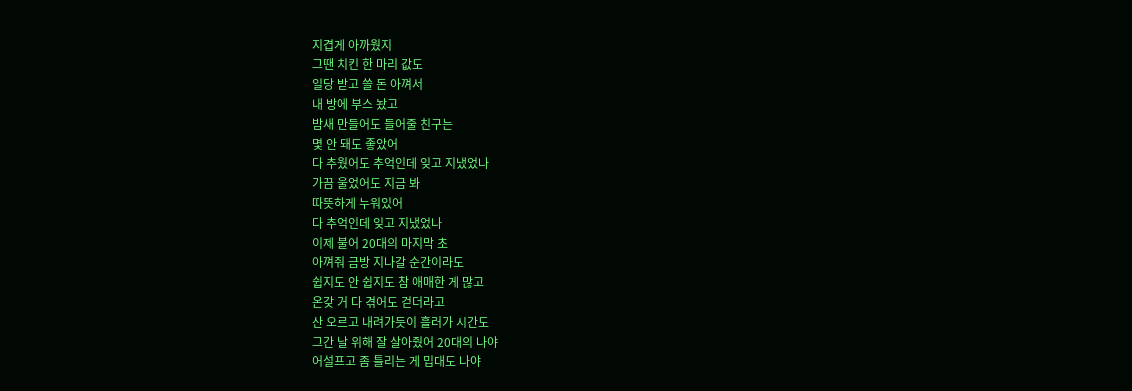지겹게 아까웠지
그땐 치킨 한 마리 값도
일당 받고 쓸 돈 아껴서
내 방에 부스 놨고
밤새 만들어도 들어줄 친구는
몇 안 돼도 좋았어
다 추웠어도 추억인데 잊고 지냈었나
가끔 울었어도 지금 봐
따뜻하게 누워있어
다 추억인데 잊고 지냈었나
이제 불어 20대의 마지막 초
아껴줘 금방 지나갈 순간이라도
쉽지도 안 쉽지도 참 애매한 게 많고
온갖 거 다 겪어도 걷더라고
산 오르고 내려가듯이 흘러가 시간도
그간 날 위해 잘 살아줬어 20대의 나야
어설프고 좀 틀리는 게 밉대도 나야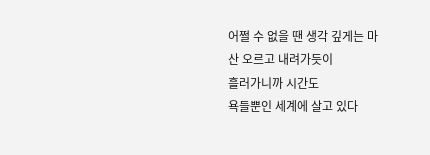어쩔 수 없을 땐 생각 깊게는 마
산 오르고 내려가듯이
흘러가니까 시간도
욕들뿐인 세계에 살고 있다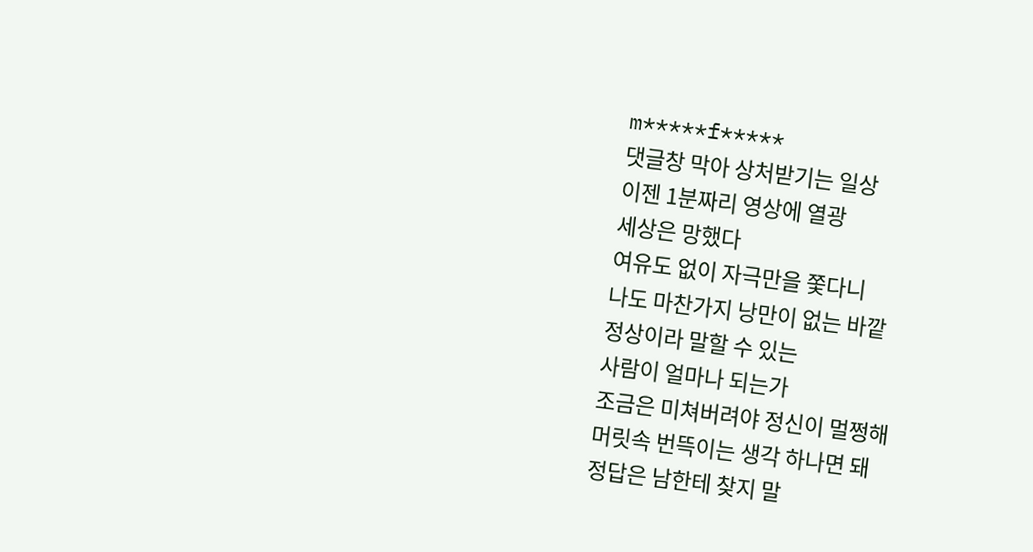m*****f*****
댓글창 막아 상처받기는 일상
이젠 1분짜리 영상에 열광
세상은 망했다
여유도 없이 자극만을 쫓다니
나도 마찬가지 낭만이 없는 바깥
정상이라 말할 수 있는
사람이 얼마나 되는가
조금은 미쳐버려야 정신이 멀쩡해
머릿속 번뜩이는 생각 하나면 돼
정답은 남한테 찾지 말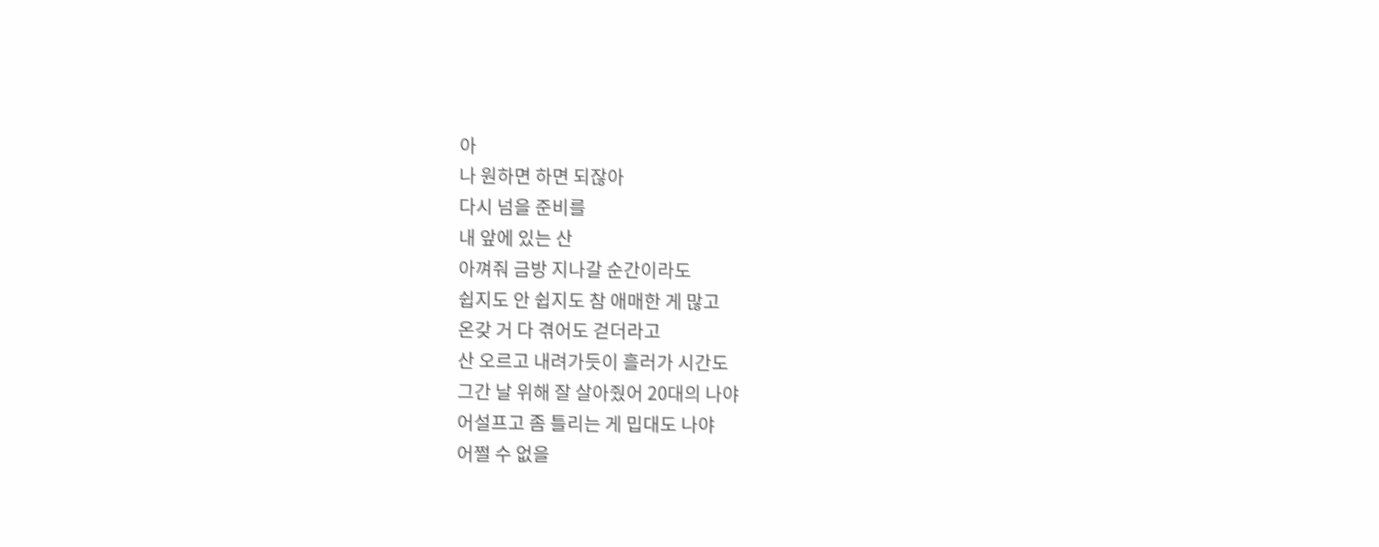아
나 원하면 하면 되잖아
다시 넘을 준비를
내 앞에 있는 산
아껴줘 금방 지나갈 순간이라도
쉽지도 안 쉽지도 참 애매한 게 많고
온갖 거 다 겪어도 걷더라고
산 오르고 내려가듯이 흘러가 시간도
그간 날 위해 잘 살아줬어 20대의 나야
어설프고 좀 틀리는 게 밉대도 나야
어쩔 수 없을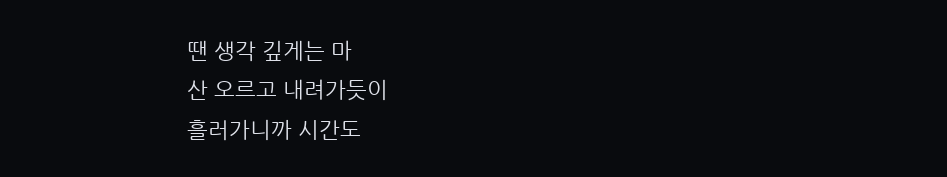땐 생각 깊게는 마
산 오르고 내려가듯이
흘러가니까 시간도